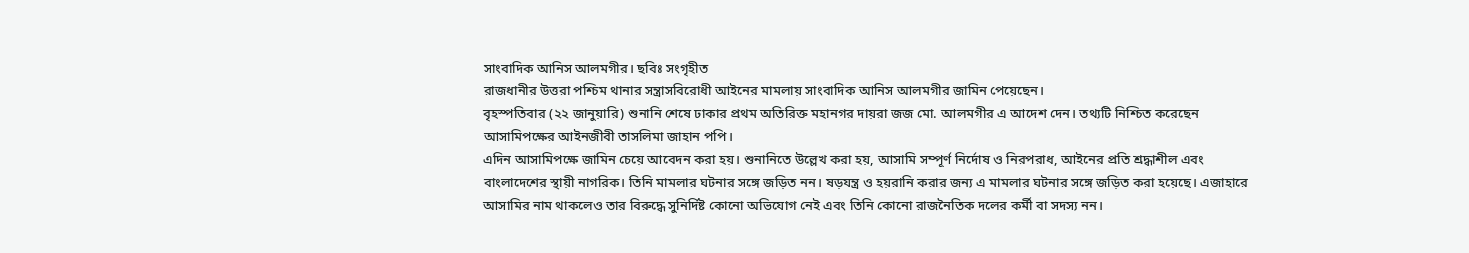সাংবাদিক আনিস আলমগীর। ছবিঃ সংগৃহীত
রাজধানীর উত্তরা পশ্চিম থানার সন্ত্রাসবিরোধী আইনের মামলায় সাংবাদিক আনিস আলমগীর জামিন পেয়েছেন।
বৃহস্পতিবার (২২ জানুয়ারি) শুনানি শেষে ঢাকার প্রথম অতিরিক্ত মহানগর দায়রা জজ মো. আলমগীর এ আদেশ দেন। তথ্যটি নিশ্চিত করেছেন আসামিপক্ষের আইনজীবী তাসলিমা জাহান পপি।
এদিন আসামিপক্ষে জামিন চেয়ে আবেদন করা হয়। শুনানিতে উল্লেখ করা হয়, আসামি সম্পূর্ণ নির্দোষ ও নিরপরাধ, আইনের প্রতি শ্রদ্ধাশীল এবং বাংলাদেশের স্থায়ী নাগরিক। তিনি মামলার ঘটনার সঙ্গে জড়িত নন। ষড়যন্ত্র ও হয়রানি করার জন্য এ মামলার ঘটনার সঙ্গে জড়িত করা হয়েছে। এজাহারে আসামির নাম থাকলেও তার বিরুদ্ধে সুনির্দিষ্ট কোনো অভিযোগ নেই এবং তিনি কোনো রাজনৈতিক দলের কর্মী বা সদস্য নন।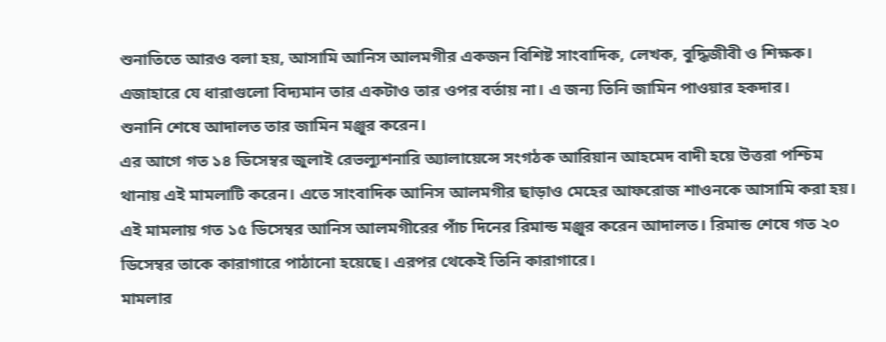শুনাতিতে আরও বলা হয়, আসামি আনিস আলমগীর একজন বিশিষ্ট সাংবাদিক, লেখক, বুদ্ধিজীবী ও শিক্ষক। এজাহারে যে ধারাগুলো বিদ্যমান তার একটাও তার ওপর বর্তায় না। এ জন্য তিনি জামিন পাওয়ার হকদার।
শুনানি শেষে আদালত তার জামিন মঞ্জুর করেন।
এর আগে গত ১৪ ডিসেম্বর জুলাই রেভল্যুশনারি অ্যালায়েন্সে সংগঠক আরিয়ান আহমেদ বাদী হয়ে উত্তরা পশ্চিম থানায় এই মামলাটি করেন। এতে সাংবাদিক আনিস আলমগীর ছাড়াও মেহের আফরোজ শাওনকে আসামি করা হয়। এই মামলায় গত ১৫ ডিসেম্বর আনিস আলমগীরের পাঁচ দিনের রিমান্ড মঞ্জুর করেন আদালত। রিমান্ড শেষে গত ২০ ডিসেম্বর তাকে কারাগারে পাঠানো হয়েছে। এরপর থেকেই তিনি কারাগারে।
মামলার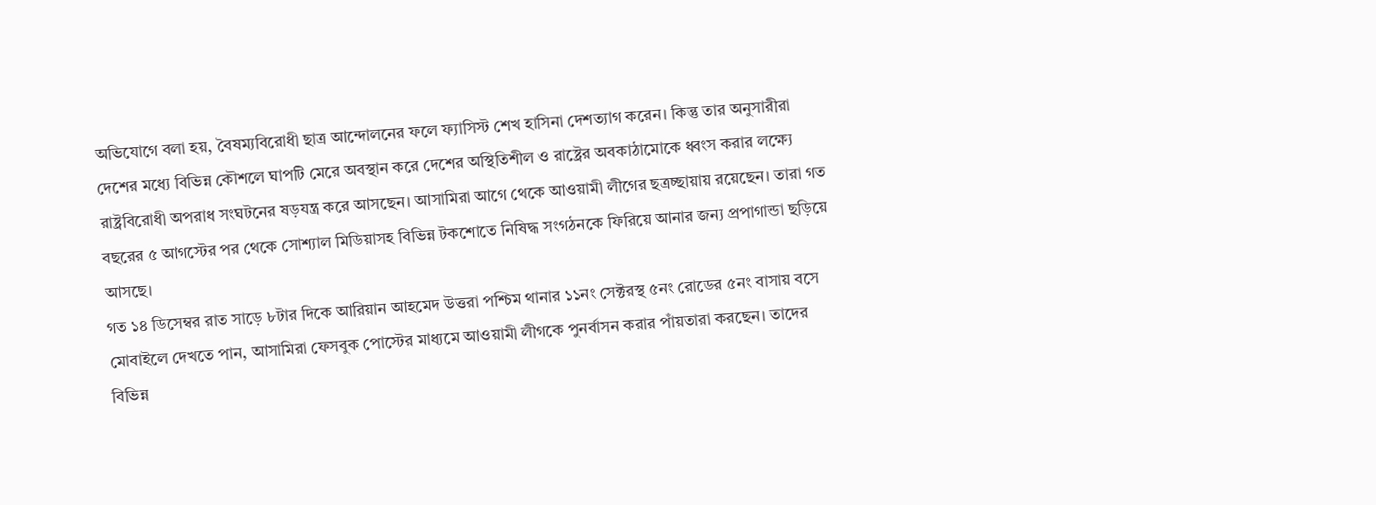অভিযোগে বলা হয়, বৈষম্যবিরোধী ছাত্র আন্দোলনের ফলে ফ্যাসিস্ট শেখ হাসিনা দেশত্যাগ করেন। কিন্তু তার অনুসারীরা দেশের মধ্যে বিভিন্ন কৌশলে ঘাপটি মেরে অবস্থান করে দেশের অস্থিতিশীল ও রাষ্ট্রের অবকাঠামোকে ধ্বংস করার লক্ষ্যে রাষ্ট্রবিরোধী অপরাধ সংঘটনের ষড়যন্ত্র করে আসছেন। আসামিরা আগে থেকে আওয়ামী লীগের ছত্রচ্ছায়ায় রয়েছেন। তারা গত বছরের ৫ আগস্টের পর থেকে সোশ্যাল মিডিয়াসহ বিভিন্ন টকশোতে নিষিদ্ধ সংগঠনকে ফিরিয়ে আনার জন্য প্রপাগান্ডা ছড়িয়ে আসছে।
গত ১৪ ডিসেম্বর রাত সাড়ে ৮টার দিকে আরিয়ান আহমেদ উত্তরা পশ্চিম থানার ১১নং সেক্টরস্থ ৫নং রোডের ৫নং বাসায় বসে মোবাইলে দেখতে পান, আসামিরা ফেসবুক পোস্টের মাধ্যমে আওয়ামী লীগকে পুনর্বাসন করার পাঁয়তারা করছেন। তাদের বিভিন্ন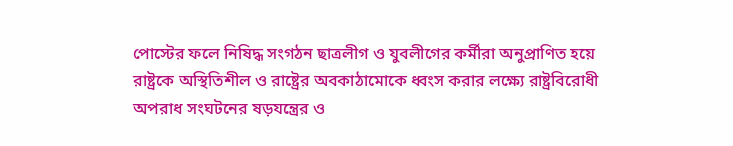পোস্টের ফলে নিষিদ্ধ সংগঠন ছাত্রলীগ ও যুবলীগের কর্মীরা অনুপ্রাণিত হয়ে রাষ্ট্রকে অস্থিতিশীল ও রাষ্ট্রের অবকাঠামোকে ধ্বংস করার লক্ষ্যে রাষ্ট্রবিরোধী অপরাধ সংঘটনের ষড়যন্ত্রের ও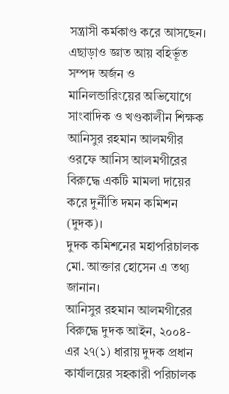সন্ত্রাসী কর্মকাণ্ড করে আসছেন।
এছাড়াও জ্ঞাত আয় বহির্ভূত সম্পদ অর্জন ও মানিলন্ডারিংয়ের অভিযোগে সাংবাদিক ও খণ্ডকালীন শিক্ষক আনিসুর রহমান আলমগীর ওরফে আনিস আলমগীরের বিরুদ্ধে একটি মামলা দায়ের করে দুর্নীতি দমন কমিশন (দুদক)।
দুদক কমিশনের মহাপরিচালক মো. আক্তার হোসেন এ তথ্য জানান।
আনিসুর রহমান আলমগীরের বিরুদ্ধে দুদক আইন, ২০০৪-এর ২৭(১) ধারায় দুদক প্রধান কার্যালয়ের সহকারী পরিচালক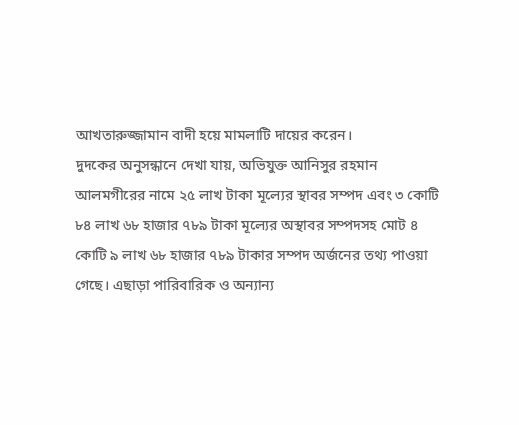আখতারুজ্জামান বাদী হয়ে মামলাটি দায়ের করেন।
দুদকের অনুসন্ধানে দেখা যায়, অভিযুক্ত আনিসুর রহমান আলমগীরের নামে ২৫ লাখ টাকা মূল্যের স্থাবর সম্পদ এবং ৩ কোটি ৮৪ লাখ ৬৮ হাজার ৭৮৯ টাকা মূল্যের অস্থাবর সম্পদসহ মোট ৪ কোটি ৯ লাখ ৬৮ হাজার ৭৮৯ টাকার সম্পদ অর্জনের তথ্য পাওয়া গেছে। এছাড়া পারিবারিক ও অন্যান্য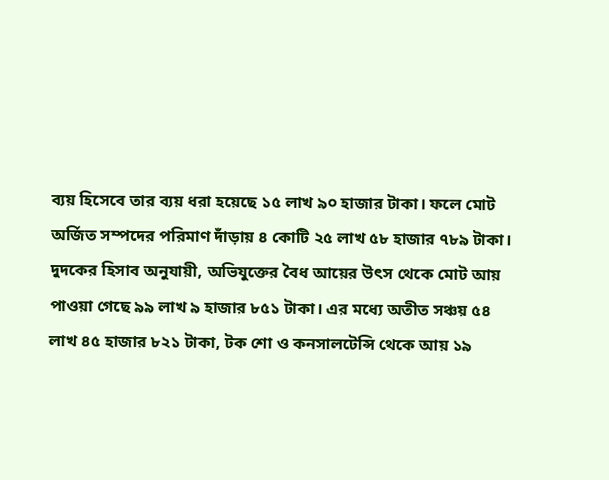ব্যয় হিসেবে তার ব্যয় ধরা হয়েছে ১৫ লাখ ৯০ হাজার টাকা। ফলে মোট অর্জিত সম্পদের পরিমাণ দাঁড়ায় ৪ কোটি ২৫ লাখ ৫৮ হাজার ৭৮৯ টাকা।
দুদকের হিসাব অনুযায়ী, অভিযুক্তের বৈধ আয়ের উৎস থেকে মোট আয় পাওয়া গেছে ৯৯ লাখ ৯ হাজার ৮৫১ টাকা। এর মধ্যে অতীত সঞ্চয় ৫৪ লাখ ৪৫ হাজার ৮২১ টাকা, টক শো ও কনসালটেন্সি থেকে আয় ১৯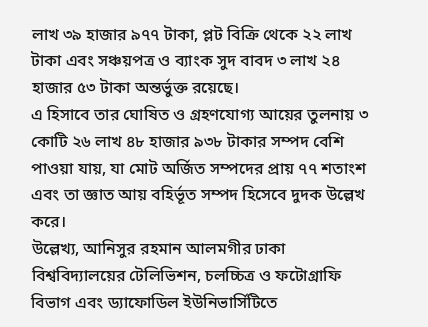লাখ ৩৯ হাজার ৯৭৭ টাকা, প্লট বিক্রি থেকে ২২ লাখ টাকা এবং সঞ্চয়পত্র ও ব্যাংক সুদ বাবদ ৩ লাখ ২৪ হাজার ৫৩ টাকা অন্তর্ভুক্ত রয়েছে।
এ হিসাবে তার ঘোষিত ও গ্রহণযোগ্য আয়ের তুলনায় ৩ কোটি ২৬ লাখ ৪৮ হাজার ৯৩৮ টাকার সম্পদ বেশি পাওয়া যায়, যা মোট অর্জিত সম্পদের প্রায় ৭৭ শতাংশ এবং তা জ্ঞাত আয় বহির্ভূত সম্পদ হিসেবে দুদক উল্লেখ করে।
উল্লেখ্য, আনিসুর রহমান আলমগীর ঢাকা বিশ্ববিদ্যালয়ের টেলিভিশন, চলচ্চিত্র ও ফটোগ্রাফি বিভাগ এবং ড্যাফোডিল ইউনিভার্সিটিতে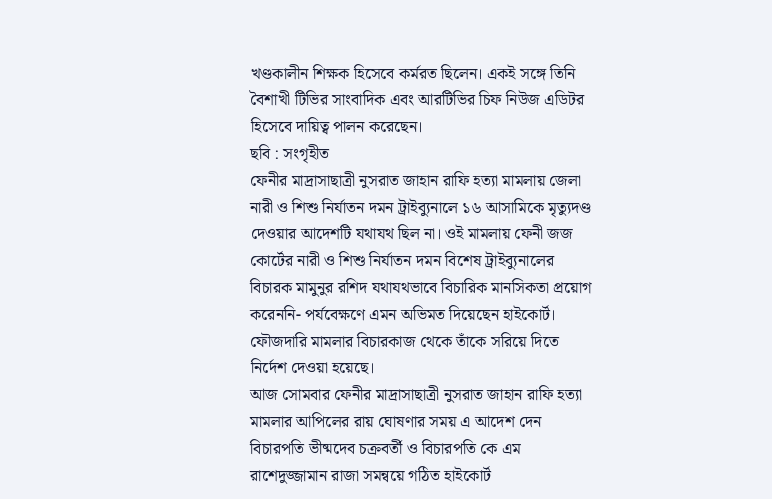খণ্ডকালীন শিক্ষক হিসেবে কর্মরত ছিলেন। একই সঙ্গে তিনি বৈশাখী টিভির সাংবাদিক এবং আরটিভির চিফ নিউজ এডিটর হিসেবে দায়িত্ব পালন করেছেন।
ছবি : সংগৃহীত
ফেনীর মাদ্রাসাছাত্রী নুসরাত জাহান রাফি হত্যা মামলায় জেলা নারী ও শিশু নির্যাতন দমন ট্রাইব্যুনালে ১৬ আসামিকে মৃত্যুদণ্ড দেওয়ার আদেশটি যথাযথ ছিল না। ওই মামলায় ফেনী জজ কোর্টের নারী ও শিশু নির্যাতন দমন বিশেষ ট্রাইব্যুনালের বিচারক মামুনুর রশিদ যথাযথভাবে বিচারিক মানসিকতা প্রয়োগ করেননি- পর্যবেক্ষণে এমন অভিমত দিয়েছেন হাইকোর্ট। ফৌজদারি মামলার বিচারকাজ থেকে তাঁকে সরিয়ে দিতে নির্দেশ দেওয়া হয়েছে।
আজ সোমবার ফেনীর মাদ্রাসাছাত্রী নুসরাত জাহান রাফি হত্যা মামলার আপিলের রায় ঘোষণার সময় এ আদেশ দেন বিচারপতি ভীষ্মদেব চক্রবর্তী ও বিচারপতি কে এম রাশেদুজ্জামান রাজা সমন্বয়ে গঠিত হাইকোর্ট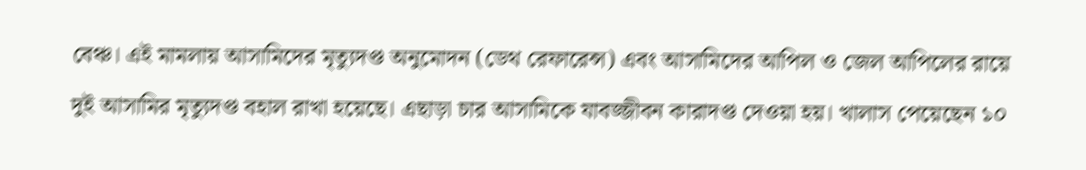বেঞ্চ। এই মামলায় আসামিদের মৃত্যুদণ্ড অনুমোদন (ডেথ রেফারেন্স) এবং আসামিদের আপিল ও জেল আপিলের রায়ে দুই আসামির মৃত্যুদণ্ড বহাল রাখা হয়েছে। এছাড়া চার আসামিকে যাবজ্জীবন কারাদণ্ড দেওয়া হয়। খালাস পেয়েছেন ১০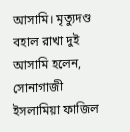আসামি। মৃত্যুদণ্ড বহাল রাখা দুই আসামি হলেন, সোনাগাজী ইসলামিয়া ফাজিল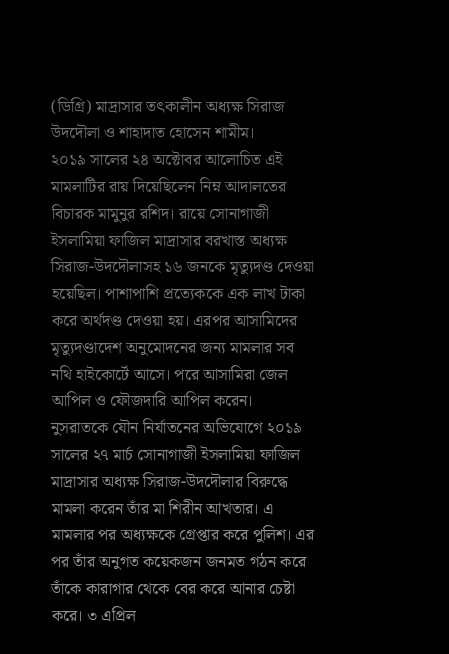(ডিগ্রি) মাদ্রাসার তৎকালীন অধ্যক্ষ সিরাজ উদদৌলা ও শাহাদাত হোসেন শামীম।
২০১৯ সালের ২৪ অক্টোবর আলোচিত এই মামলাটির রায় দিয়েছিলেন নিম্ন আদালতের বিচারক মামুনুর রশিদ। রায়ে সোনাগাজী ইসলামিয়া ফাজিল মাদ্রাসার বরখাস্ত অধ্যক্ষ সিরাজ-উদদৌলাসহ ১৬ জনকে মৃত্যুদণ্ড দেওয়া হয়েছিল। পাশাপাশি প্রত্যেককে এক লাখ টাকা করে অর্থদণ্ড দেওয়া হয়। এরপর আসামিদের মৃত্যুদণ্ডাদেশ অনুমোদনের জন্য মামলার সব নথি হাইকোর্টে আসে। পরে আসামিরা জেল আপিল ও ফৌজদারি আপিল করেন।
নুসরাতকে যৌন নির্যাতনের অভিযোগে ২০১৯ সালের ২৭ মার্চ সোনাগাজী ইসলামিয়া ফাজিল মাদ্রাসার অধ্যক্ষ সিরাজ-উদদৌলার বিরুদ্ধে মামলা করেন তাঁর মা শিরীন আখতার। এ মামলার পর অধ্যক্ষকে গ্রেপ্তার করে পুলিশ। এর পর তাঁর অনুগত কয়েকজন জনমত গঠন করে তাঁকে কারাগার থেকে বের করে আনার চেষ্টা করে। ৩ এপ্রিল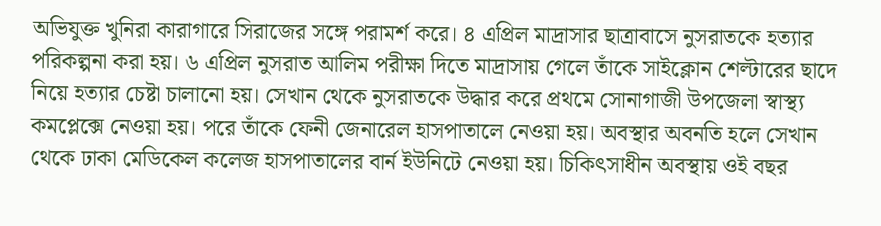অভিযুক্ত খুনিরা কারাগারে সিরাজের সঙ্গে পরামর্শ করে। ৪ এপ্রিল মাদ্রাসার ছাত্রাবাসে নুসরাতকে হত্যার পরিকল্পনা করা হয়। ৬ এপ্রিল নুসরাত আলিম পরীক্ষা দিতে মাদ্রাসায় গেলে তাঁকে সাইক্লোন শেল্টারের ছাদে নিয়ে হত্যার চেষ্টা চালানো হয়। সেখান থেকে নুসরাতকে উদ্ধার করে প্রথমে সোনাগাজী উপজেলা স্বাস্থ্য কমপ্লেক্সে নেওয়া হয়। পরে তাঁকে ফেনী জেনারেল হাসপাতালে নেওয়া হয়। অবস্থার অবনতি হলে সেখান থেকে ঢাকা মেডিকেল কলেজ হাসপাতালের বার্ন ইউনিটে নেওয়া হয়। চিকিৎসাধীন অবস্থায় ওই বছর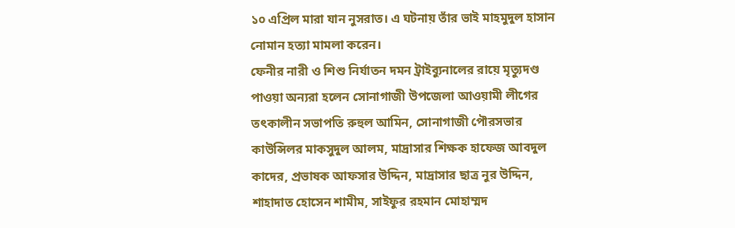১০ এপ্রিল মারা যান নুসরাত। এ ঘটনায় তাঁর ভাই মাহমুদুল হাসান নোমান হত্যা মামলা করেন।
ফেনীর নারী ও শিশু নির্যাতন দমন ট্রাইব্যুনালের রায়ে মৃত্যুদণ্ড পাওয়া অন্যরা হলেন সোনাগাজী উপজেলা আওয়ামী লীগের তৎকালীন সভাপতি রুহুল আমিন, সোনাগাজী পৌরসভার কাউন্সিলর মাকসুদুল আলম, মাদ্রাসার শিক্ষক হাফেজ আবদুল কাদের, প্রভাষক আফসার উদ্দিন, মাদ্রাসার ছাত্র নুর উদ্দিন, শাহাদাত হোসেন শামীম, সাইফুর রহমান মোহাম্মদ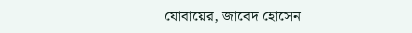যোবায়ের, জাবেদ হোসেন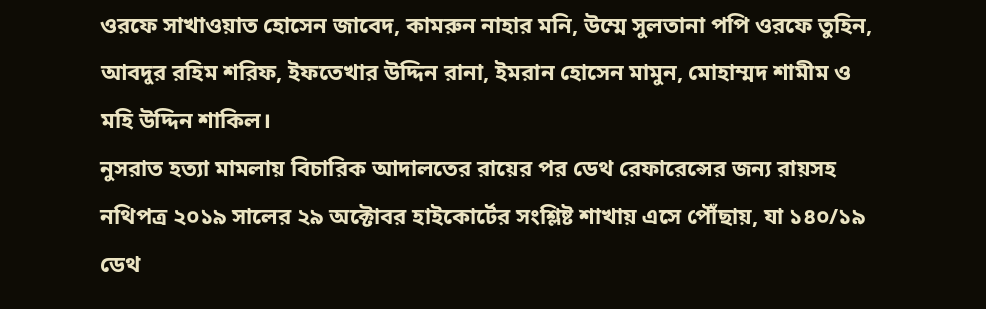ওরফে সাখাওয়াত হোসেন জাবেদ, কামরুন নাহার মনি, উম্মে সুলতানা পপি ওরফে তুহিন, আবদুর রহিম শরিফ, ইফতেখার উদ্দিন রানা, ইমরান হোসেন মামুন, মোহাম্মদ শামীম ও মহি উদ্দিন শাকিল।
নুসরাত হত্যা মামলায় বিচারিক আদালতের রায়ের পর ডেথ রেফারেন্সের জন্য রায়সহ নথিপত্র ২০১৯ সালের ২৯ অক্টোবর হাইকোর্টের সংশ্লিষ্ট শাখায় এসে পৌঁছায়, যা ১৪০/১৯ ডেথ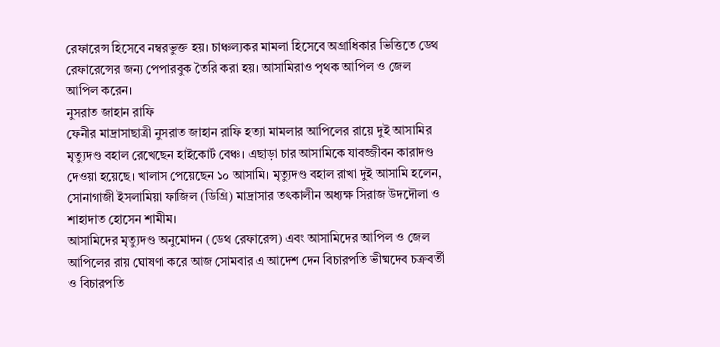রেফারেন্স হিসেবে নম্বরভুক্ত হয়। চাঞ্চল্যকর মামলা হিসেবে অগ্রাধিকার ভিত্তিতে ডেথ রেফারেন্সের জন্য পেপারবুক তৈরি করা হয়। আসামিরাও পৃথক আপিল ও জেল আপিল করেন।
নুসরাত জাহান রাফি
ফেনীর মাদ্রাসাছাত্রী নুসরাত জাহান রাফি হত্যা মামলার আপিলের রায়ে দুই আসামির মৃত্যুদণ্ড বহাল রেখেছেন হাইকোর্ট বেঞ্চ। এছাড়া চার আসামিকে যাবজ্জীবন কারাদণ্ড দেওয়া হয়েছে। খালাস পেয়েছেন ১০ আসামি। মৃত্যুদণ্ড বহাল রাখা দুই আসামি হলেন, সোনাগাজী ইসলামিয়া ফাজিল (ডিগ্রি) মাদ্রাসার তৎকালীন অধ্যক্ষ সিরাজ উদদৌলা ও শাহাদাত হোসেন শামীম।
আসামিদের মৃত্যুদণ্ড অনুমোদন (ডেথ রেফারেন্স) এবং আসামিদের আপিল ও জেল আপিলের রায় ঘোষণা করে আজ সোমবার এ আদেশ দেন বিচারপতি ভীষ্মদেব চক্রবর্তী ও বিচারপতি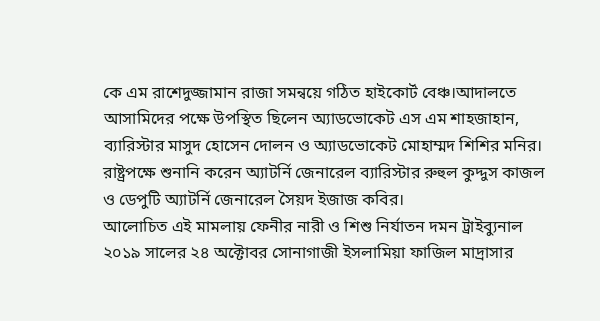কে এম রাশেদুজ্জামান রাজা সমন্বয়ে গঠিত হাইকোর্ট বেঞ্চ।আদালতে আসামিদের পক্ষে উপস্থিত ছিলেন অ্যাডভোকেট এস এম শাহজাহান, ব্যারিস্টার মাসুদ হোসেন দোলন ও অ্যাডভোকেট মোহাম্মদ শিশির মনির। রাষ্ট্রপক্ষে শুনানি করেন অ্যাটর্নি জেনারেল ব্যারিস্টার রুহুল কুদ্দুস কাজল ও ডেপুটি অ্যাটর্নি জেনারেল সৈয়দ ইজাজ কবির।
আলোচিত এই মামলায় ফেনীর নারী ও শিশু নির্যাতন দমন ট্রাইব্যুনাল ২০১৯ সালের ২৪ অক্টোবর সোনাগাজী ইসলামিয়া ফাজিল মাদ্রাসার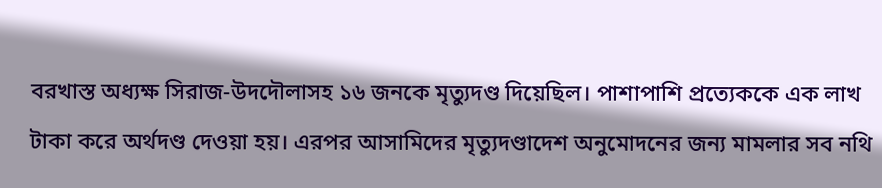বরখাস্ত অধ্যক্ষ সিরাজ-উদদৌলাসহ ১৬ জনকে মৃত্যুদণ্ড দিয়েছিল। পাশাপাশি প্রত্যেককে এক লাখ টাকা করে অর্থদণ্ড দেওয়া হয়। এরপর আসামিদের মৃত্যুদণ্ডাদেশ অনুমোদনের জন্য মামলার সব নথি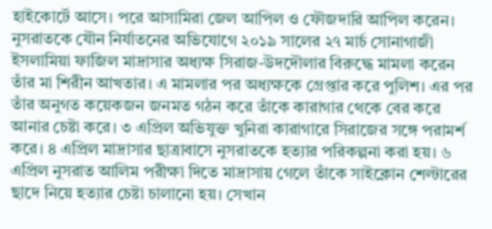হাইকোর্টে আসে। পরে আসামিরা জেল আপিল ও ফৌজদারি আপিল করেন।
নুসরাতকে যৌন নির্যাতনের অভিযোগে ২০১৯ সালের ২৭ মার্চ সোনাগাজী ইসলামিয়া ফাজিল মাদ্রাসার অধ্যক্ষ সিরাজ-উদদৌলার বিরুদ্ধে মামলা করেন তাঁর মা শিরীন আখতার। এ মামলার পর অধ্যক্ষকে গ্রেপ্তার করে পুলিশ। এর পর তাঁর অনুগত কয়েকজন জনমত গঠন করে তাঁকে কারাগার থেকে বের করে আনার চেষ্টা করে। ৩ এপ্রিল অভিযুক্ত খুনিরা কারাগারে সিরাজের সঙ্গে পরামর্শ করে। ৪ এপ্রিল মাদ্রাসার ছাত্রাবাসে নুসরাতকে হত্যার পরিকল্পনা করা হয়। ৬ এপ্রিল নুসরাত আলিম পরীক্ষা দিতে মাদ্রাসায় গেলে তাঁকে সাইক্লোন শেল্টারের ছাদে নিয়ে হত্যার চেষ্টা চালানো হয়। সেখান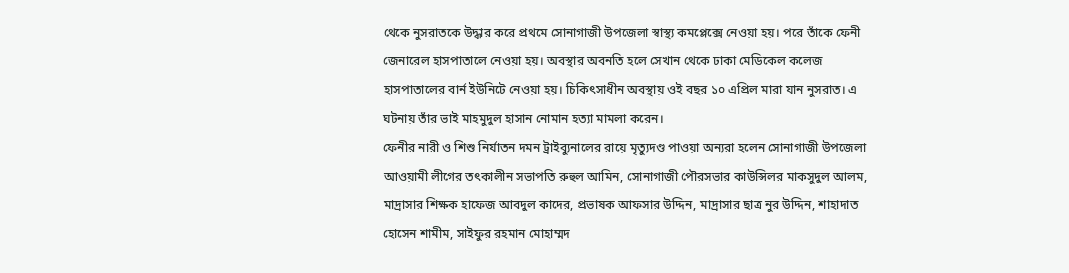থেকে নুসরাতকে উদ্ধার করে প্রথমে সোনাগাজী উপজেলা স্বাস্থ্য কমপ্লেক্সে নেওয়া হয়। পরে তাঁকে ফেনী জেনারেল হাসপাতালে নেওয়া হয়। অবস্থার অবনতি হলে সেখান থেকে ঢাকা মেডিকেল কলেজ হাসপাতালের বার্ন ইউনিটে নেওয়া হয়। চিকিৎসাধীন অবস্থায় ওই বছর ১০ এপ্রিল মারা যান নুসরাত। এ ঘটনায় তাঁর ভাই মাহমুদুল হাসান নোমান হত্যা মামলা করেন।
ফেনীর নারী ও শিশু নির্যাতন দমন ট্রাইব্যুনালের রায়ে মৃত্যুদণ্ড পাওয়া অন্যরা হলেন সোনাগাজী উপজেলা আওয়ামী লীগের তৎকালীন সভাপতি রুহুল আমিন, সোনাগাজী পৌরসভার কাউন্সিলর মাকসুদুল আলম, মাদ্রাসার শিক্ষক হাফেজ আবদুল কাদের, প্রভাষক আফসার উদ্দিন, মাদ্রাসার ছাত্র নুর উদ্দিন, শাহাদাত হোসেন শামীম, সাইফুর রহমান মোহাম্মদ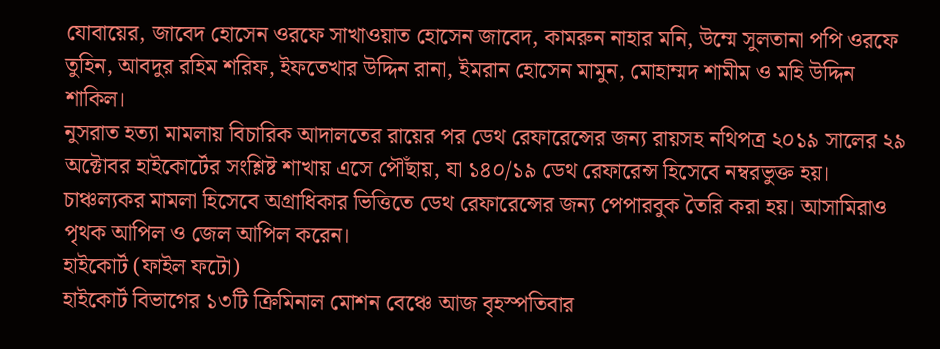যোবায়ের, জাবেদ হোসেন ওরফে সাখাওয়াত হোসেন জাবেদ, কামরুন নাহার মনি, উম্মে সুলতানা পপি ওরফে তুহিন, আবদুর রহিম শরিফ, ইফতেখার উদ্দিন রানা, ইমরান হোসেন মামুন, মোহাম্মদ শামীম ও মহি উদ্দিন শাকিল।
নুসরাত হত্যা মামলায় বিচারিক আদালতের রায়ের পর ডেথ রেফারেন্সের জন্য রায়সহ নথিপত্র ২০১৯ সালের ২৯ অক্টোবর হাইকোর্টের সংশ্লিষ্ট শাখায় এসে পৌঁছায়, যা ১৪০/১৯ ডেথ রেফারেন্স হিসেবে নম্বরভুক্ত হয়। চাঞ্চল্যকর মামলা হিসেবে অগ্রাধিকার ভিত্তিতে ডেথ রেফারেন্সের জন্য পেপারবুক তৈরি করা হয়। আসামিরাও পৃথক আপিল ও জেল আপিল করেন।
হাইকোর্ট (ফাইল ফটো)
হাইকোর্ট বিভাগের ১৩টি ক্রিমিনাল মোশন বেঞ্চে আজ বৃহস্পতিবার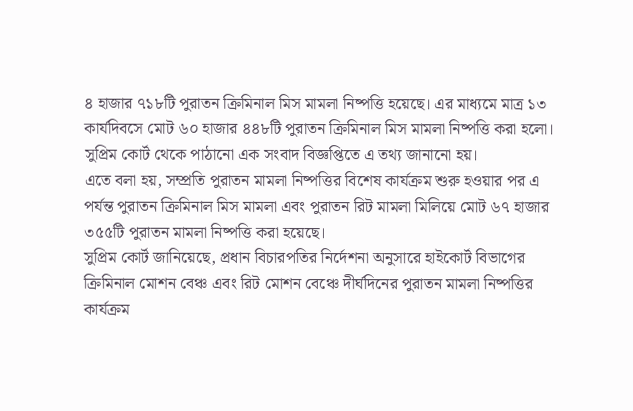৪ হাজার ৭১৮টি পুরাতন ক্রিমিনাল মিস মামলা নিষ্পত্তি হয়েছে। এর মাধ্যমে মাত্র ১৩ কার্যদিবসে মোট ৬০ হাজার ৪৪৮টি পুরাতন ক্রিমিনাল মিস মামলা নিষ্পত্তি করা হলো। সুপ্রিম কোর্ট থেকে পাঠানো এক সংবাদ বিজ্ঞপ্তিতে এ তথ্য জানানো হয়।
এতে বলা হয়, সম্প্রতি পুরাতন মামলা নিষ্পত্তির বিশেষ কার্যক্রম শুরু হওয়ার পর এ পর্যন্ত পুরাতন ক্রিমিনাল মিস মামলা এবং পুরাতন রিট মামলা মিলিয়ে মোট ৬৭ হাজার ৩৫৫টি পুরাতন মামলা নিষ্পত্তি করা হয়েছে।
সুপ্রিম কোর্ট জানিয়েছে, প্রধান বিচারপতির নির্দেশনা অনুসারে হাইকোর্ট বিভাগের ক্রিমিনাল মোশন বেঞ্চ এবং রিট মোশন বেঞ্চে দীর্ঘদিনের পুরাতন মামলা নিষ্পত্তির কার্যক্রম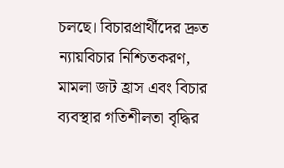চলছে। বিচারপ্রার্থীদের দ্রুত ন্যায়বিচার নিশ্চিতকরণ, মামলা জট হ্রাস এবং বিচার ব্যবস্থার গতিশীলতা বৃদ্ধির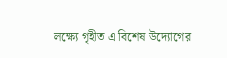লক্ষ্যে গৃহীত এ বিশেষ উদ্যোগের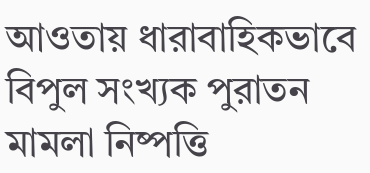আওতায় ধারাবাহিকভাবে বিপুল সংখ্যক পুরাতন মামলা নিষ্পত্তি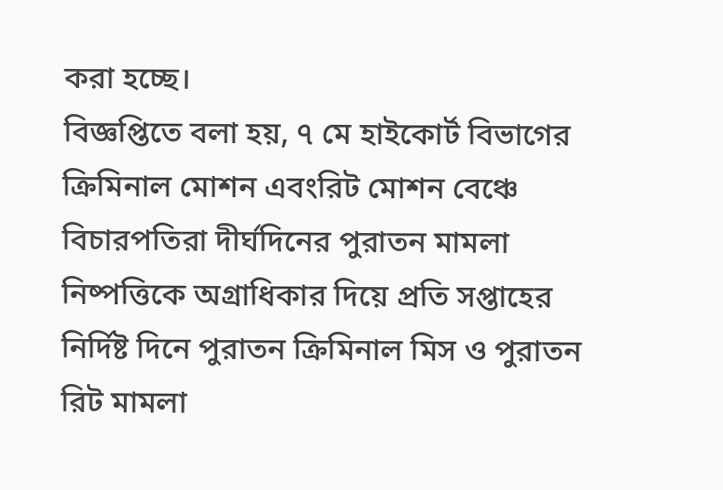করা হচ্ছে।
বিজ্ঞপ্তিতে বলা হয়, ৭ মে হাইকোর্ট বিভাগের ক্রিমিনাল মোশন এবংরিট মোশন বেঞ্চে বিচারপতিরা দীর্ঘদিনের পুরাতন মামলা নিষ্পত্তিকে অগ্রাধিকার দিয়ে প্রতি সপ্তাহের নির্দিষ্ট দিনে পুরাতন ক্রিমিনাল মিস ও পুরাতন রিট মামলা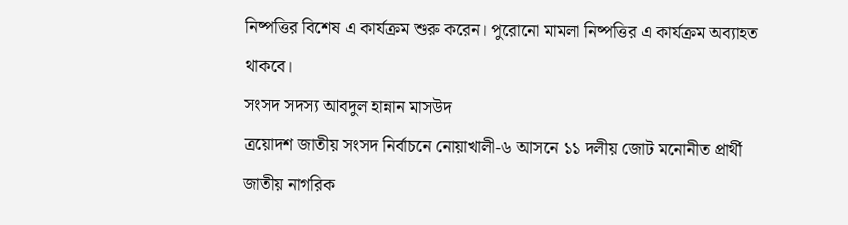নিষ্পত্তির বিশেষ এ কার্যক্রম শুরু করেন। পুরোনো মামলা নিষ্পত্তির এ কার্যক্রম অব্যাহত থাকবে।
সংসদ সদস্য আবদুল হান্নান মাসউদ
ত্রয়োদশ জাতীয় সংসদ নির্বাচনে নোয়াখালী-৬ আসনে ১১ দলীয় জোট মনোনীত প্রার্থী জাতীয় নাগরিক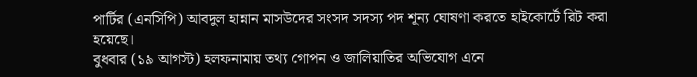পার্টির (এনসিপি) আবদুল হান্নান মাসউদের সংসদ সদস্য পদ শূন্য ঘোষণা করতে হাইকোর্টে রিট করা হয়েছে।
বুধবার (১৯ আগস্ট) হলফনামায় তথ্য গোপন ও জালিয়াতির অভিযোগ এনে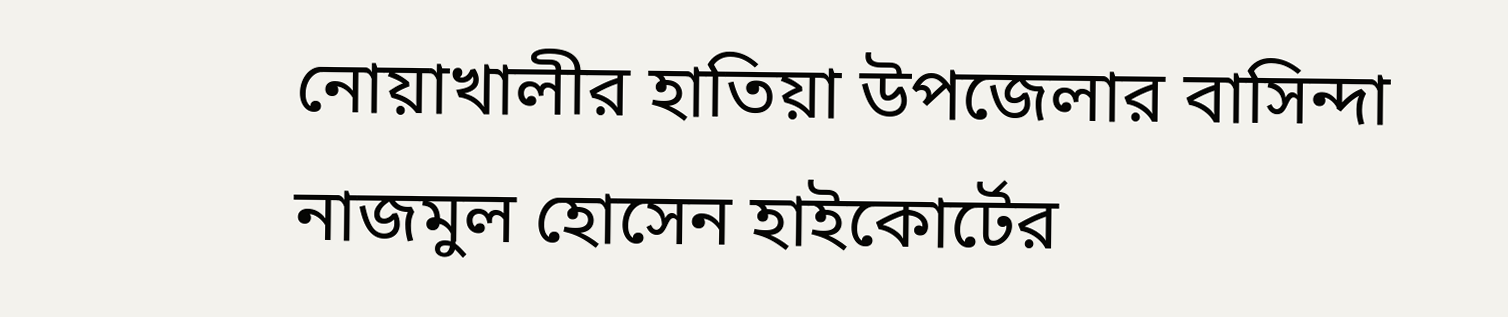নোয়াখালীর হাতিয়া উপজেলার বাসিন্দা নাজমুল হোসেন হাইকোর্টের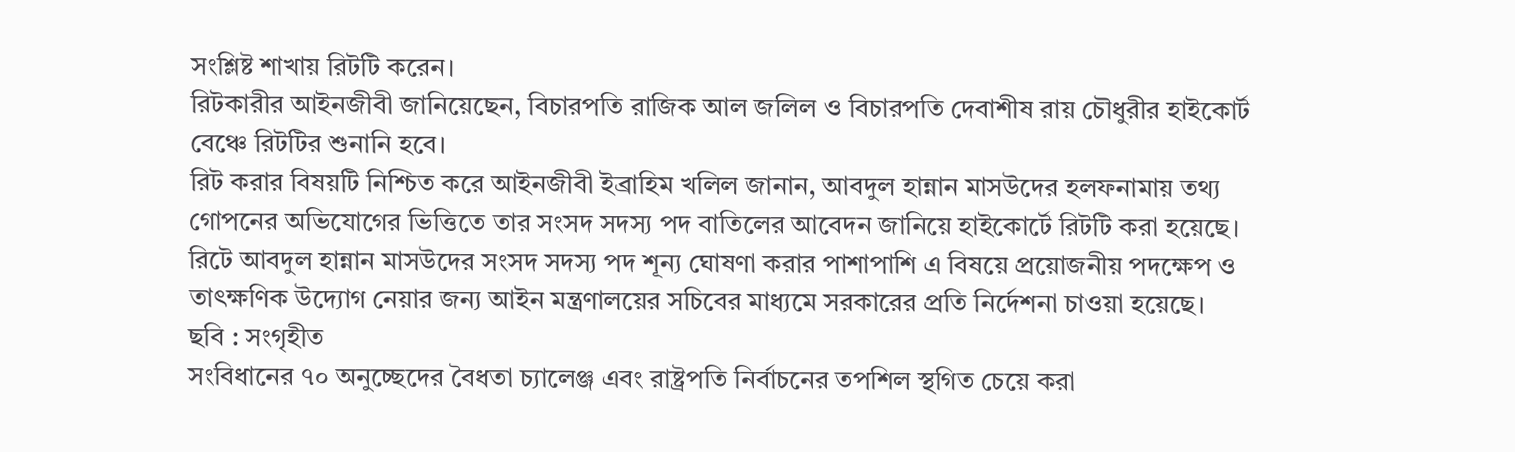সংশ্লিষ্ট শাখায় রিটটি করেন।
রিটকারীর আইনজীবী জানিয়েছেন, বিচারপতি রাজিক আল জলিল ও বিচারপতি দেবাশীষ রায় চৌধুরীর হাইকোর্ট বেঞ্চে রিটটির শুনানি হবে।
রিট করার বিষয়টি নিশ্চিত করে আইনজীবী ইব্রাহিম খলিল জানান, আবদুল হান্নান মাসউদের হলফনামায় তথ্য গোপনের অভিযোগের ভিত্তিতে তার সংসদ সদস্য পদ বাতিলের আবেদন জানিয়ে হাইকোর্টে রিটটি করা হয়েছে।
রিটে আবদুল হান্নান মাসউদের সংসদ সদস্য পদ শূন্য ঘোষণা করার পাশাপাশি এ বিষয়ে প্রয়োজনীয় পদক্ষেপ ও তাৎক্ষণিক উদ্যোগ নেয়ার জন্য আইন মন্ত্রণালয়ের সচিবের মাধ্যমে সরকারের প্রতি নির্দেশনা চাওয়া হয়েছে।
ছবি : সংগৃহীত
সংবিধানের ৭০ অনুচ্ছেদের বৈধতা চ্যালেঞ্জ এবং রাষ্ট্রপতি নির্বাচনের তপশিল স্থগিত চেয়ে করা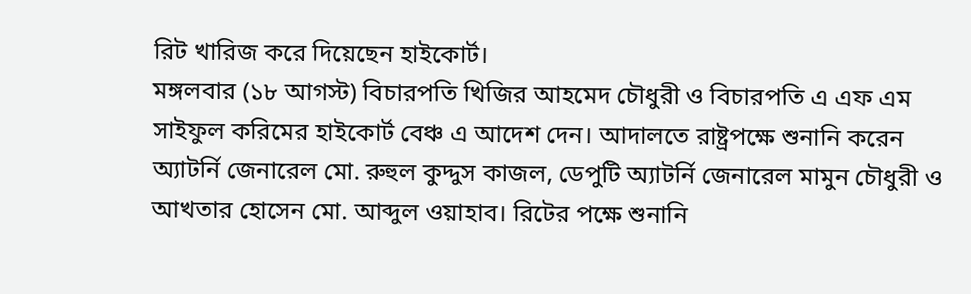রিট খারিজ করে দিয়েছেন হাইকোর্ট।
মঙ্গলবার (১৮ আগস্ট) বিচারপতি খিজির আহমেদ চৌধুরী ও বিচারপতি এ এফ এম সাইফুল করিমের হাইকোর্ট বেঞ্চ এ আদেশ দেন। আদালতে রাষ্ট্রপক্ষে শুনানি করেন অ্যাটর্নি জেনারেল মো. রুহুল কুদ্দুস কাজল, ডেপুটি অ্যাটর্নি জেনারেল মামুন চৌধুরী ও আখতার হোসেন মো. আব্দুল ওয়াহাব। রিটের পক্ষে শুনানি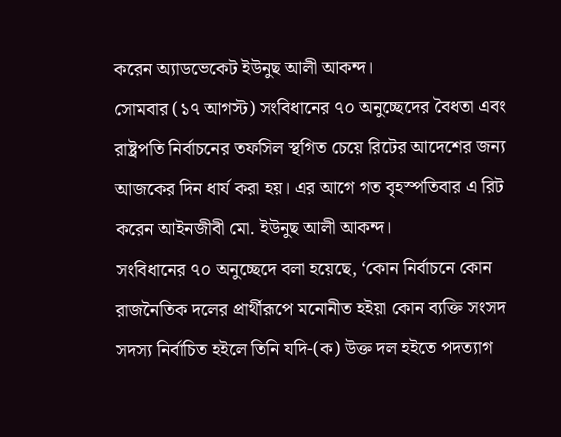করেন অ্যাডভেকেট ইউনুছ আলী আকন্দ।
সোমবার (১৭ আগস্ট) সংবিধানের ৭০ অনুচ্ছেদের বৈধতা এবং রাষ্ট্রপতি নির্বাচনের তফসিল স্থগিত চেয়ে রিটের আদেশের জন্য আজকের দিন ধার্য করা হয়। এর আগে গত বৃহস্পতিবার এ রিট করেন আইনজীবী মো. ইউনুছ আলী আকন্দ।
সংবিধানের ৭০ অনুচ্ছেদে বলা হয়েছে, ‘কোন নির্বাচনে কোন রাজনৈতিক দলের প্রার্থীরূপে মনোনীত হইয়া কোন ব্যক্তি সংসদ সদস্য নির্বাচিত হইলে তিনি যদি-(ক) উক্ত দল হইতে পদত্যাগ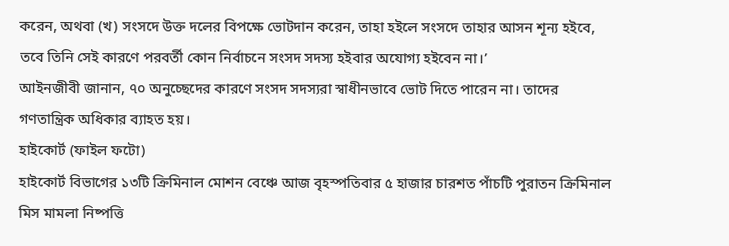করেন, অথবা (খ) সংসদে উক্ত দলের বিপক্ষে ভোটদান করেন, তাহা হইলে সংসদে তাহার আসন শূন্য হইবে, তবে তিনি সেই কারণে পরবর্তী কোন নির্বাচনে সংসদ সদস্য হইবার অযোগ্য হইবেন না।’
আইনজীবী জানান, ৭০ অনুচ্ছেদের কারণে সংসদ সদস্যরা স্বাধীনভাবে ভোট দিতে পারেন না। তাদের গণতান্ত্রিক অধিকার ব্যাহত হয়।
হাইকোর্ট (ফাইল ফটো)
হাইকোর্ট বিভাগের ১৩টি ক্রিমিনাল মোশন বেঞ্চে আজ বৃহস্পতিবার ৫ হাজার চারশত পাঁচটি পুরাতন ক্রিমিনাল মিস মামলা নিষ্পত্তি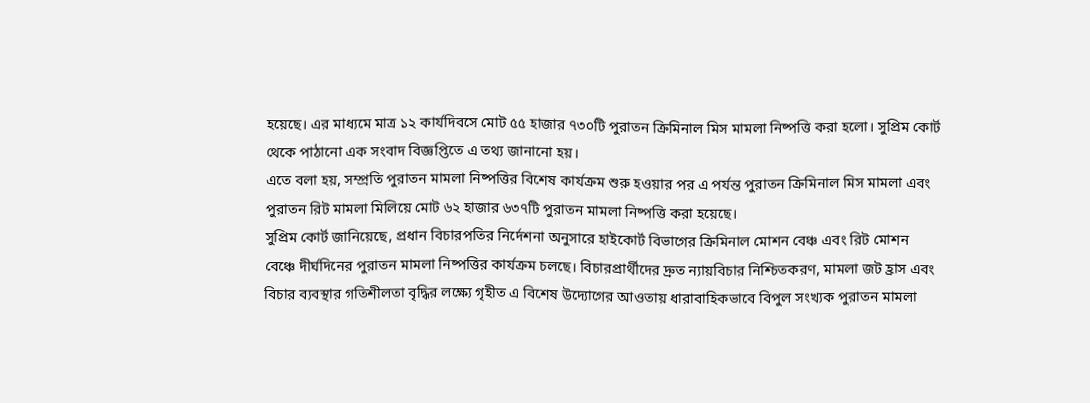হয়েছে। এর মাধ্যমে মাত্র ১২ কার্যদিবসে মোট ৫৫ হাজার ৭৩০টি পুরাতন ক্রিমিনাল মিস মামলা নিষ্পত্তি করা হলো। সুপ্রিম কোর্ট থেকে পাঠানো এক সংবাদ বিজ্ঞপ্তিতে এ তথ্য জানানো হয়।
এতে বলা হয়, সম্প্রতি পুরাতন মামলা নিষ্পত্তির বিশেষ কার্যক্রম শুরু হওয়ার পর এ পর্যন্ত পুরাতন ক্রিমিনাল মিস মামলা এবং পুরাতন রিট মামলা মিলিয়ে মোট ৬২ হাজার ৬৩৭টি পুরাতন মামলা নিষ্পত্তি করা হয়েছে।
সুপ্রিম কোর্ট জানিয়েছে, প্রধান বিচারপতির নির্দেশনা অনুসারে হাইকোর্ট বিভাগের ক্রিমিনাল মোশন বেঞ্চ এবং রিট মোশন বেঞ্চে দীর্ঘদিনের পুরাতন মামলা নিষ্পত্তির কার্যক্রম চলছে। বিচারপ্রার্থীদের দ্রুত ন্যায়বিচার নিশ্চিতকরণ, মামলা জট হ্রাস এবং বিচার ব্যবস্থার গতিশীলতা বৃদ্ধির লক্ষ্যে গৃহীত এ বিশেষ উদ্যোগের আওতায় ধারাবাহিকভাবে বিপুল সংখ্যক পুরাতন মামলা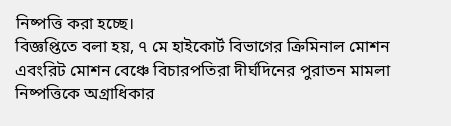নিষ্পত্তি করা হচ্ছে।
বিজ্ঞপ্তিতে বলা হয়, ৭ মে হাইকোর্ট বিভাগের ক্রিমিনাল মোশন এবংরিট মোশন বেঞ্চে বিচারপতিরা দীর্ঘদিনের পুরাতন মামলা নিষ্পত্তিকে অগ্রাধিকার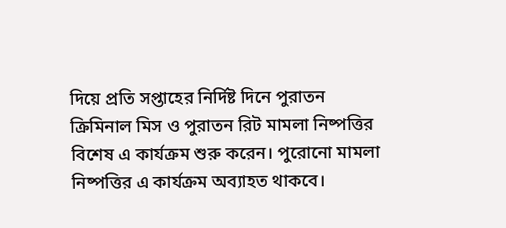দিয়ে প্রতি সপ্তাহের নির্দিষ্ট দিনে পুরাতন ক্রিমিনাল মিস ও পুরাতন রিট মামলা নিষ্পত্তির বিশেষ এ কার্যক্রম শুরু করেন। পুরোনো মামলা নিষ্পত্তির এ কার্যক্রম অব্যাহত থাকবে।